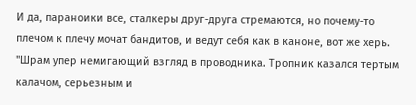И да, параноики все, сталкеры друг-друга стремаются, но почему-то плечом к плечу мочат бандитов, и ведут себя как в каноне, вот же херь.
"Шрам упер немигающий взгляд в проводника. Тропник казался тертым калачом, серьезным и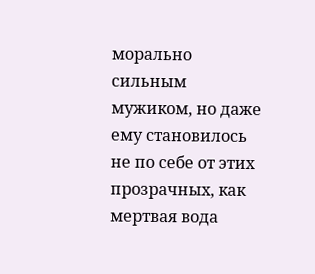морально сильным мужиком, но даже ему становилось не по себе от этих прозрачных, как мертвая вода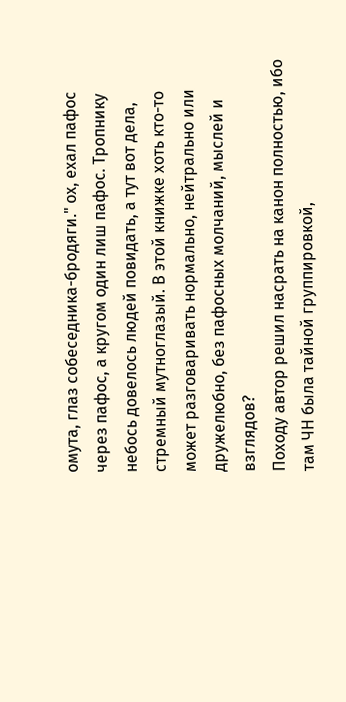омута, глаз собеседника-бродяги." ох, ехал пафос через пафос, а кругом один лиш пафос. Тропнику небось довелось людей повидать, а тут вот дела, стремный мутноглазый. В этой книжке хоть кто-то может разговаривать нормально, нейтрально или дружелюбно, без пафосных молчаний, мыслей и взглядов?
Походу автор решил насрать на канон полностью, ибо там ЧН была тайной группировкой,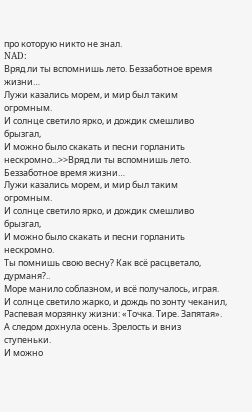про которую никто не знал.
NAD:
Вряд ли ты вспомнишь лето. Беззаботное время жизни…
Лужи казались морем, и мир был таким огромным.
И солнце светило ярко, и дождик смешливо брызгал,
И можно было скакать и песни горланить нескромно...>>Вряд ли ты вспомнишь лето. Беззаботное время жизни…
Лужи казались морем, и мир был таким огромным.
И солнце светило ярко, и дождик смешливо брызгал,
И можно было скакать и песни горланить нескромно.
Ты помнишь свою весну? Как всё расцветало, дурманя?..
Море манило соблазном, и всё получалось, играя.
И солнце светило жарко, и дождь по зонту чеканил,
Распевая морзянку жизни: «Точка. Тире. Запятая».
А следом дохнула осень. Зрелость и вниз ступеньки.
И можно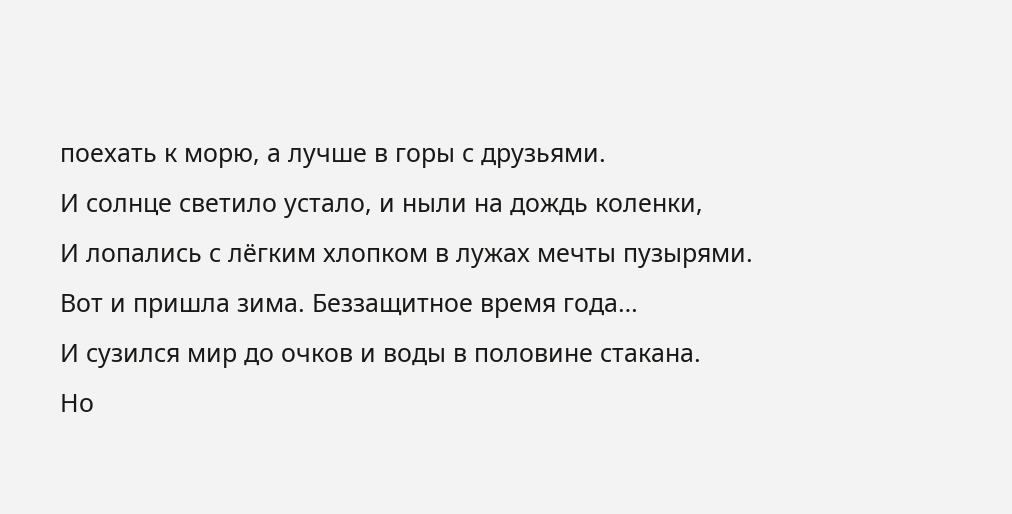поехать к морю, а лучше в горы с друзьями.
И солнце светило устало, и ныли на дождь коленки,
И лопались с лёгким хлопком в лужах мечты пузырями.
Вот и пришла зима. Беззащитное время года…
И сузился мир до очков и воды в половине стакана.
Но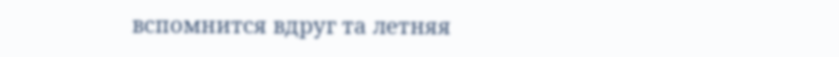вспомнится вдруг та летняя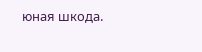юная шкода.